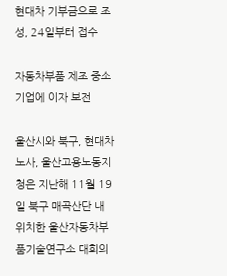현대차 기부금으로 조성, 24일부터 접수

자동차부품 제조 중소기업에 이자 보전

울산시와 북구, 현대차 노사, 울산고용노동지청은 지난해 11월 19일 북구 매곡산단 내 위치한 울산자동차부품기술연구소 대회의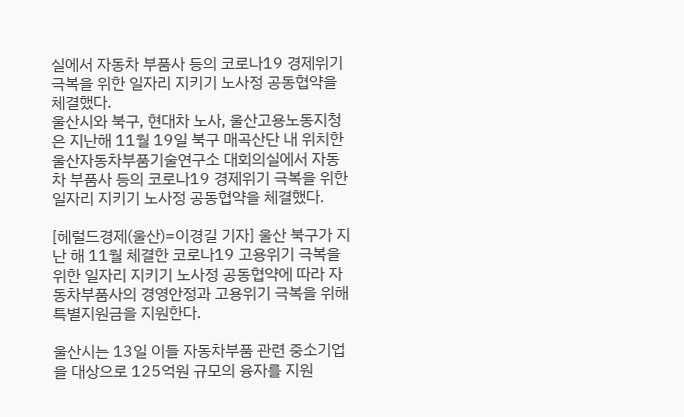실에서 자동차 부품사 등의 코로나19 경제위기 극복을 위한 일자리 지키기 노사정 공동협약을 체결했다.
울산시와 북구, 현대차 노사, 울산고용노동지청은 지난해 11월 19일 북구 매곡산단 내 위치한 울산자동차부품기술연구소 대회의실에서 자동차 부품사 등의 코로나19 경제위기 극복을 위한 일자리 지키기 노사정 공동협약을 체결했다.

[헤럴드경제(울산)=이경길 기자] 울산 북구가 지난 해 11월 체결한 코로나19 고용위기 극복을 위한 일자리 지키기 노사정 공동협약에 따라 자동차부품사의 경영안정과 고용위기 극복을 위해 특별지원금을 지원한다.

울산시는 13일 이들 자동차부품 관련 중소기업을 대상으로 125억원 규모의 융자를 지원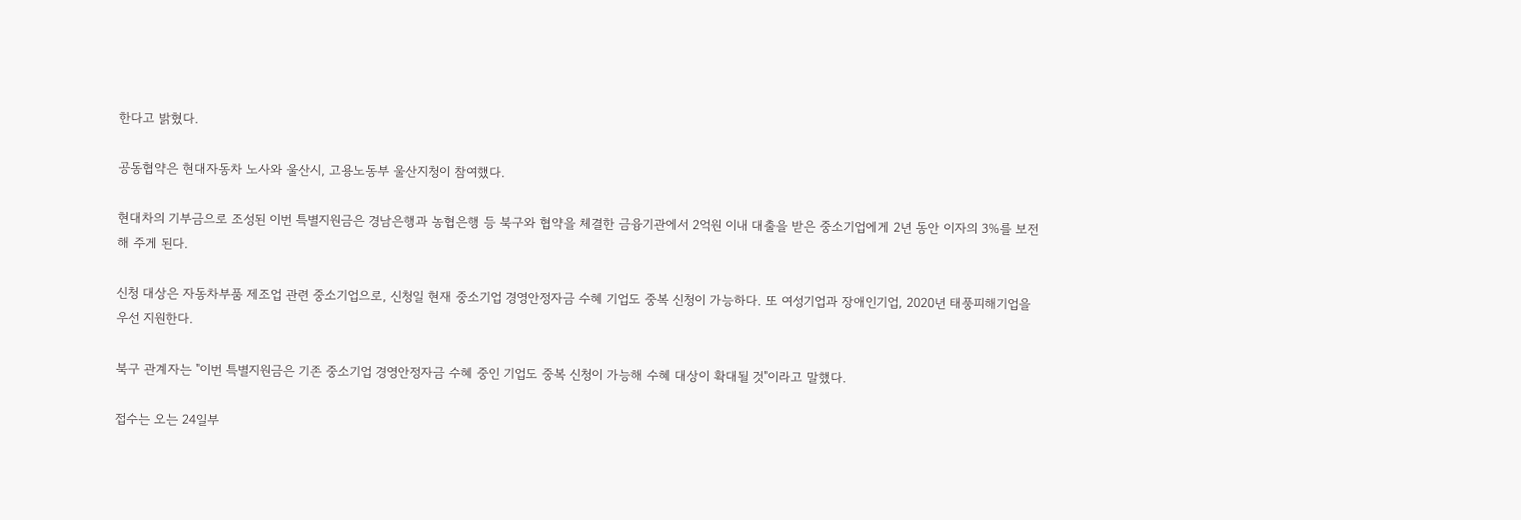한다고 밝혔다.

공동협약은 현대자동차 노사와 울산시, 고용노동부 울산지청이 참여했다.

현대차의 기부금으로 조성된 이번 특별지원금은 경남은행과 농협은행 등 북구와 협약을 체결한 금융기관에서 2억원 이내 대출을 받은 중소기업에게 2년 동안 이자의 3%를 보전해 주게 된다.

신청 대상은 자동차부품 제조업 관련 중소기업으로, 신청일 현재 중소기업 경영안정자금 수혜 기업도 중복 신청이 가능하다. 또 여성기업과 장애인기업, 2020년 태풍피해기업을 우선 지원한다.

북구 관계자는 "이번 특별지원금은 기존 중소기업 경영안정자금 수혜 중인 기업도 중복 신청이 가능해 수혜 대상이 확대될 것"이라고 말했다.

접수는 오는 24일부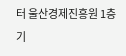터 울산경제진흥원 1층 기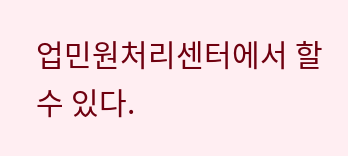업민원처리센터에서 할 수 있다.